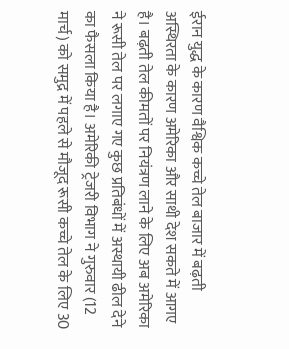ईरान युद्ध के कारण वैश्विक कच्चे तेल बाजार में बढ़ती अस्थिरता के कारण अमेरिका और साथी देश सकते में आगए है। बढ़ती तेल कीमतों पर नियंत्रण लाने के लिए अब अमेरिका ने रूसी तेल पर लगाए गए कुछ प्रतिबंधों में अस्थायी ढील देने का फैसला किया है। अमेरिकी ट्रेजरी विभाग ने गुरुवार (12 मार्च) को समुद्र में पहले से मौजूद रूसी कच्चे तेल के लिए 30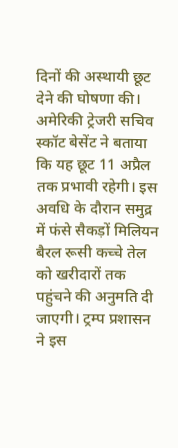दिनों की अस्थायी छूट देने की घोषणा की।
अमेरिकी ट्रेजरी सचिव स्कॉट बेसेंट ने बताया कि यह छूट 11 अप्रैल तक प्रभावी रहेगी। इस अवधि के दौरान समुद्र में फंसे सैकड़ों मिलियन बैरल रूसी कच्चे तेल को खरीदारों तक पहुंचने की अनुमति दी जाएगी। ट्रम्प प्रशासन ने इस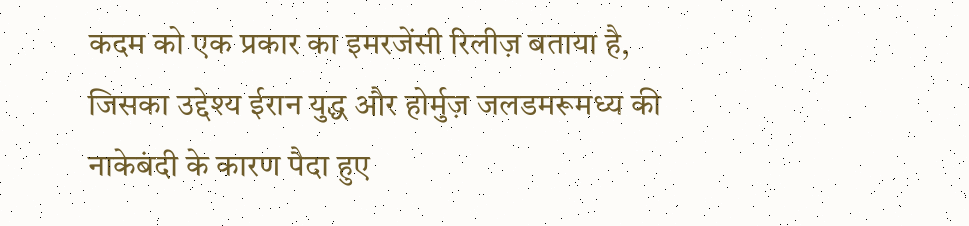कदम को एक प्रकार का इमरजेंसी रिलीज़ बताया है, जिसका उद्देश्य ईरान युद्ध और होर्मुज़ जलडमरूमध्य की नाकेबंदी के कारण पैदा हुए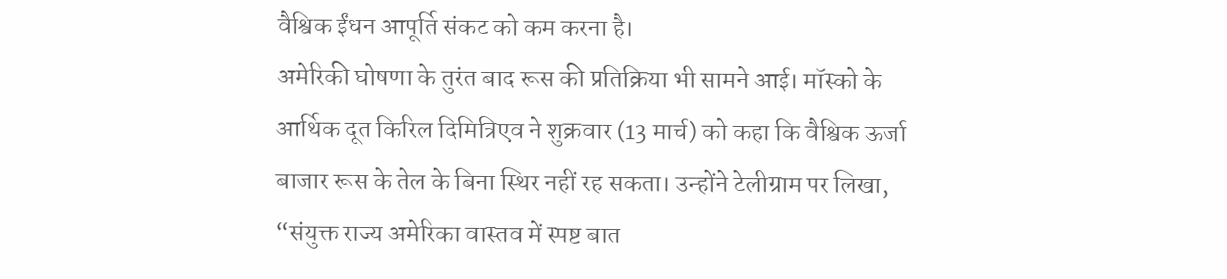वैश्विक ईंधन आपूर्ति संकट को कम करना है।
अमेरिकी घोषणा के तुरंत बाद रूस की प्रतिक्रिया भी सामने आई। मॉस्को के आर्थिक दूत किरिल दिमित्रिएव ने शुक्रवार (13 मार्च) को कहा कि वैश्विक ऊर्जा बाजार रूस के तेल के बिना स्थिर नहीं रह सकता। उन्होंने टेलीग्राम पर लिखा, “संयुक्त राज्य अमेरिका वास्तव में स्पष्ट बात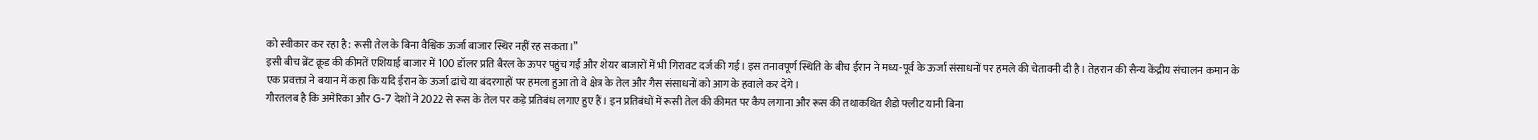को स्वीकार कर रहा है: रूसी तेल के बिना वैश्विक ऊर्जा बाजार स्थिर नहीं रह सकता।”
इसी बीच ब्रेंट क्रूड की कीमतें एशियाई बाजार में 100 डॉलर प्रति बैरल के ऊपर पहुंच गईं और शेयर बाजारों में भी गिरावट दर्ज की गई। इस तनावपूर्ण स्थिति के बीच ईरान ने मध्य-पूर्व के ऊर्जा संसाधनों पर हमले की चेतावनी दी है। तेहरान की सैन्य केंद्रीय संचालन कमान के एक प्रवक्ता ने बयान में कहा कि यदि ईरान के ऊर्जा ढांचे या बंदरगाहों पर हमला हुआ तो वे क्षेत्र के तेल और गैस संसाधनों को आग के हवाले कर देंगे।
गौरतलब है कि अमेरिका और G-7 देशों ने 2022 से रूस के तेल पर कड़े प्रतिबंध लगाए हुए हैं। इन प्रतिबंधों में रूसी तेल की कीमत पर कैप लगाना और रूस की तथाकथित शैडो फ्लीट यानी बिना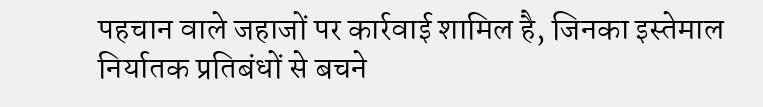पहचान वाले जहाजों पर कार्रवाई शामिल है, जिनका इस्तेमाल निर्यातक प्रतिबंधों से बचने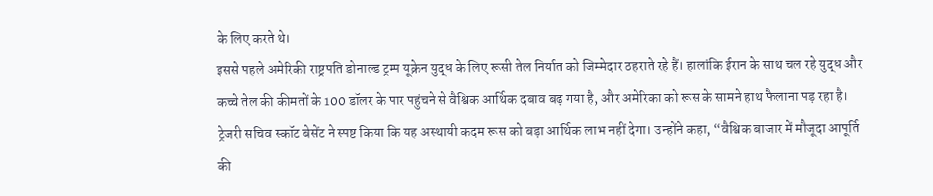के लिए करते थे।
इससे पहले अमेरिकी राष्ट्रपति डोनाल्ड ट्रम्प यूक्रेन युद्ध के लिए रूसी तेल निर्यात को जिम्मेदार ठहराते रहे हैं। हालांकि ईरान के साथ चल रहे युद्ध और कच्चे तेल की कीमतों के 100 डॉलर के पार पहुंचने से वैश्विक आर्थिक दबाव बढ़ गया है, और अमेरिका को रूस के सामने हाथ फैलाना पड़ रहा है।
ट्रेजरी सचिव स्कॉट बेसेंट ने स्पष्ट किया कि यह अस्थायी कदम रूस को बड़ा आर्थिक लाभ नहीं देगा। उन्होंने कहा, “वैश्विक बाजार में मौजूदा आपूर्ति की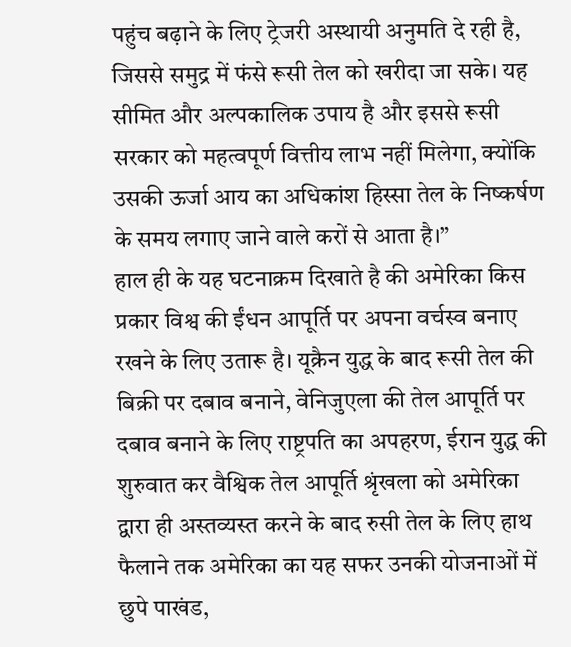पहुंच बढ़ाने के लिए ट्रेजरी अस्थायी अनुमति दे रही है, जिससे समुद्र में फंसे रूसी तेल को खरीदा जा सके। यह सीमित और अल्पकालिक उपाय है और इससे रूसी सरकार को महत्वपूर्ण वित्तीय लाभ नहीं मिलेगा, क्योंकि उसकी ऊर्जा आय का अधिकांश हिस्सा तेल के निष्कर्षण के समय लगाए जाने वाले करों से आता है।”
हाल ही के यह घटनाक्रम दिखाते है की अमेरिका किस प्रकार विश्व की ईंधन आपूर्ति पर अपना वर्चस्व बनाए रखने के लिए उतारू है। यूक्रैन युद्ध के बाद रूसी तेल की बिक्री पर दबाव बनाने, वेनिजुएला की तेल आपूर्ति पर दबाव बनाने के लिए राष्ट्रपति का अपहरण, ईरान युद्ध की शुरुवात कर वैश्विक तेल आपूर्ति श्रृंखला को अमेरिका द्वारा ही अस्तव्यस्त करने के बाद रुसी तेल के लिए हाथ फैलाने तक अमेरिका का यह सफर उनकी योजनाओं में छुपे पाखंड,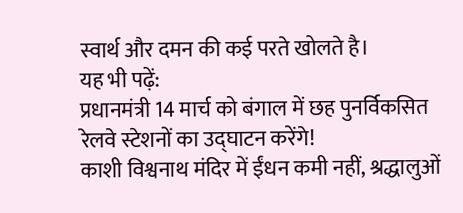स्वार्थ और दमन की कई परते खोलते है।
यह भी पढ़ें:
प्रधानमंत्री 14 मार्च को बंगाल में छह पुनर्विकसित रेलवे स्टेशनों का उद्घाटन करेंगे!
काशी विश्वनाथ मंदिर में ईंधन कमी नहीं, श्रद्धालुओं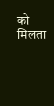को मिलता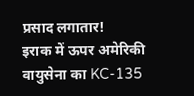प्रसाद लगातार!
इराक में ऊपर अमेरिकी वायुसेना का KC-135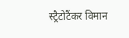स्ट्रैटोटैंकर विमान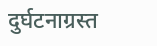दुर्घटनाग्रस्त